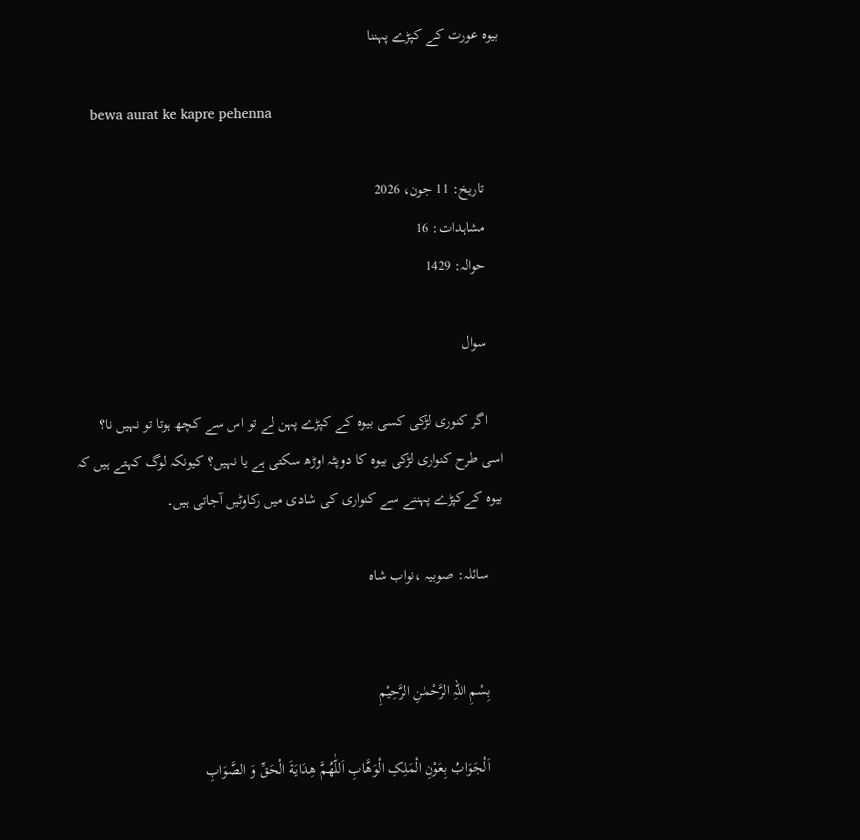بیوہ عورت کے کپڑے پہننا

    bewa aurat ke kapre pehenna

    تاریخ: 11 جون، 2026
    مشاہدات: 16
    حوالہ: 1429

    سوال

    اگر کنوری لڑکی کسی بیوہ کے کپڑے پہن لے تو اس سے کچھ ہوتا تو نہیں نا؟ اسی طرح کنواری لڑکی بیوہ کا دوپٹہ اوڑھ سکتی ہے یا نہیں؟ کیونکہ لوگ کہتے ہیں کہ بیوہ کےکپڑے پہننے سے کنواری کی شادی میں رکاوٹیں آجاتی ہیں۔

    سائلہ: صوبیہ ،نواب شاہ


    بِسْمِ اللہِ الرَّحْمٰنِ الرَّحِيْمِ

    اَلْجَوَابُ بِعَوْنِ الْمَلِکِ الْوَھَّابِ اَللّٰھُمَّ ھِدَايَةَ الْحَقِّ وَ الصَّوَابِ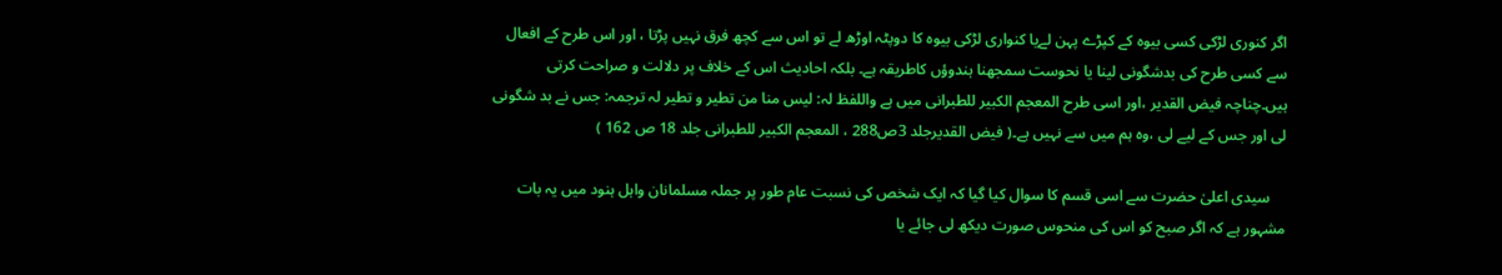اگر کنوری لڑکی کسی بیوہ کے کپڑے پہن لےیا کنواری لڑکی بیوہ کا دوپٹہ اوڑھ لے تو اس سے کچھ فرق نہیں پڑتا ، اور اس طرح کے افعال سے کسی طرح کی بدشگونی لینا یا نحوست سمجھنا ہندوؤں کاطریقہ ہے۔ بلکہ احادیث اس کے خلاف پر دلالت و صراحت کرتی ہیں۔چناچہ فیض القدیر ،اور اسی طرح المعجم الکبیر للطبرانی میں ہے واللفظ لہ: لیس منا من تطیر و تطیر لہ ترجمہ: جس نے بد شگونی لی اور جس کے لیے لی ،وہ ہم میں سے نہیں ہے۔( فیض القدیرجلد 3ص288 ، المعجم الکبیر للطبرانی جلد 18 ص 162 )

    سیدی اعلیٰ حضرت سے اسی قسم کا سوال کیا گیا کہ ایک شخص کی نسبت عام طور پر جملہ مسلمانان واہل ہنود میں یہ بات مشہور ہے کہ اگر صبح کو اس کی منحوس صورت دیکھ لی جائے یا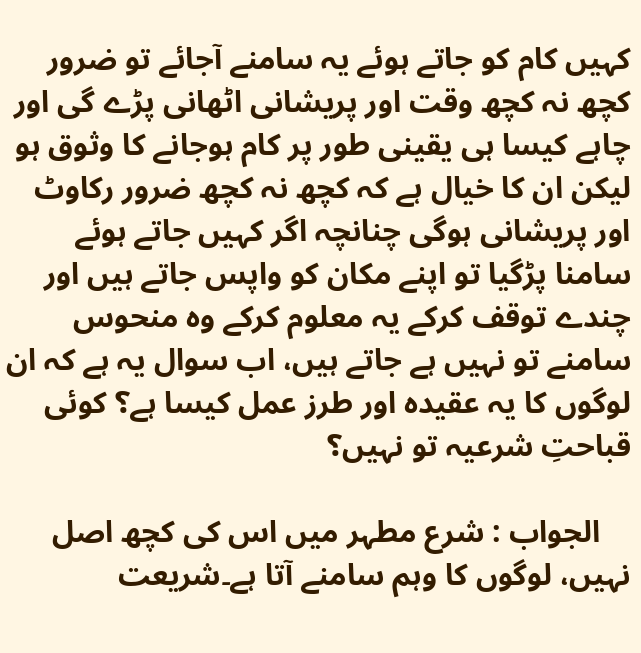کہیں کام کو جاتے ہوئے یہ سامنے آجائے تو ضرور کچھ نہ کچھ وقت اور پریشانی اٹھانی پڑے گی اور چاہے کیسا ہی یقینی طور پر کام ہوجانے کا وثوق ہو لیکن ان کا خیال ہے کہ کچھ نہ کچھ ضرور رکاوٹ اور پریشانی ہوگی چنانچہ اگر کہیں جاتے ہوئے سامنا پڑگیا تو اپنے مکان کو واپس جاتے ہیں اور چندے توقف کرکے یہ معلوم کرکے وہ منحوس سامنے تو نہیں ہے جاتے ہیں، اب سوال یہ ہے کہ ان لوگوں کا یہ عقیدہ اور طرز عمل کیسا ہے؟ کوئی قباحتِ شرعیہ تو نہیں؟

    الجواب : شرع مطہر میں اس کی کچھ اصل نہیں، لوگوں کا وہم سامنے آتا ہے۔شریعت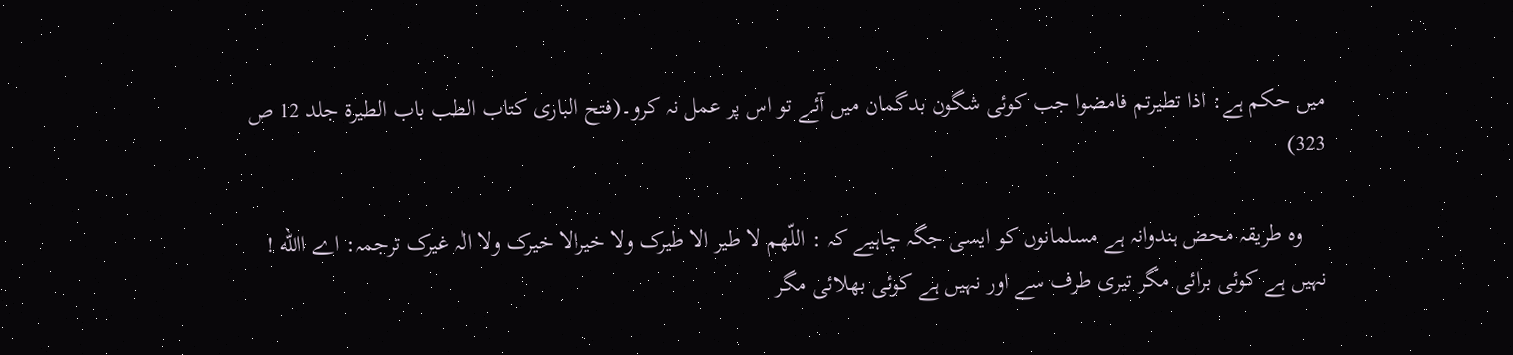میں حکم ہے: اذا تطیرتم فامضوا جب کوئی شگون بدگمان میں آئے تو اس پر عمل نہ کرو۔(فتح الباری کتاب الطب باب الطیرۃ جلد 12 ص 323)

    وہ طریقہ محض ہندوانہ ہے مسلمانوں کو ایسی جگہ چاہیے کہ : اللّھم لا طیر الا طیرک ولا خیرالا خیرک ولا الٰہ غیرک ترجمہ: اے االله ! نہیں ہے کوئی برائی مگر تیری طرف سے اور نہیں ہے کوئی بھلائی مگر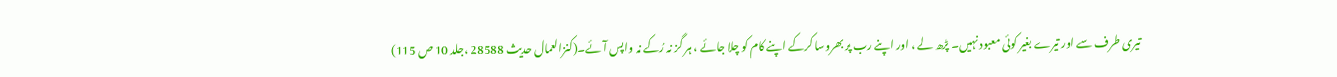تیری طرف سے اور تیرے بغیر کوئی معبود نہیں۔ پڑھ لے ، اور اپنے رب پر بھروسا کرکے اپنے کام کو چلا جائے ، ہر گز نہ رُکے نہ واپس آئے۔(کنزالعمال حدیث 28588 ،جلد 10 ص 115)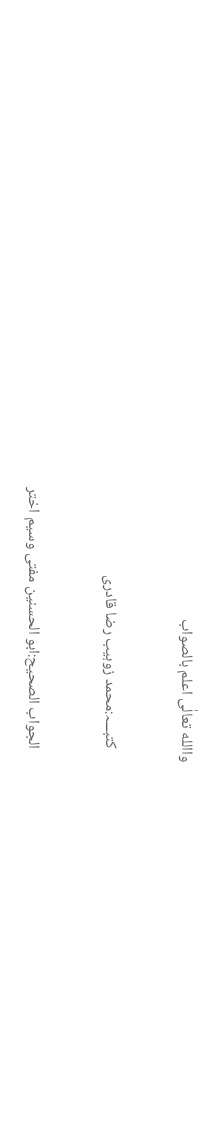واالله تعالٰی اعلم بالصواب

    کتبـــہ:محمد زوہیب رضا قادری

    الجواب الصحیح:ابو الحسنین مفتی وسیم اختر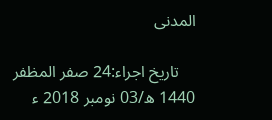المدنی

    تاریخ اجراء:24 صفر المظفر 1440 ھ/03 نومبر 2018 ء